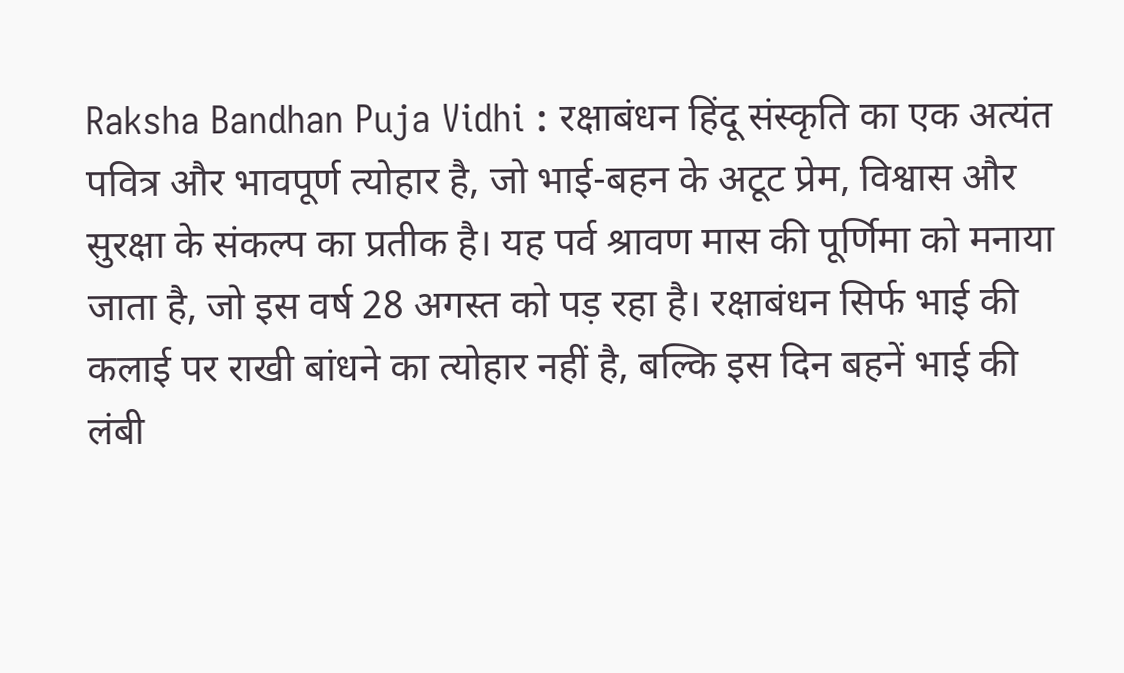Raksha Bandhan Puja Vidhi : रक्षाबंधन हिंदू संस्कृति का एक अत्यंत पवित्र और भावपूर्ण त्योहार है, जो भाई-बहन के अटूट प्रेम, विश्वास और सुरक्षा के संकल्प का प्रतीक है। यह पर्व श्रावण मास की पूर्णिमा को मनाया जाता है, जो इस वर्ष 28 अगस्त को पड़ रहा है। रक्षाबंधन सिर्फ भाई की कलाई पर राखी बांधने का त्योहार नहीं है, बल्कि इस दिन बहनें भाई की लंबी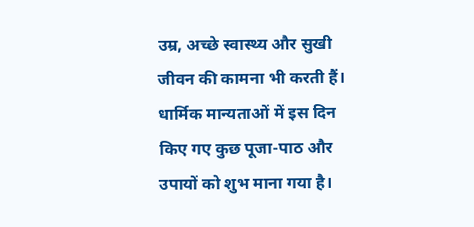उम्र, अच्छे स्वास्थ्य और सुखी जीवन की कामना भी करती हैं।
धार्मिक मान्यताओं में इस दिन किए गए कुछ पूजा-पाठ और उपायों को शुभ माना गया है।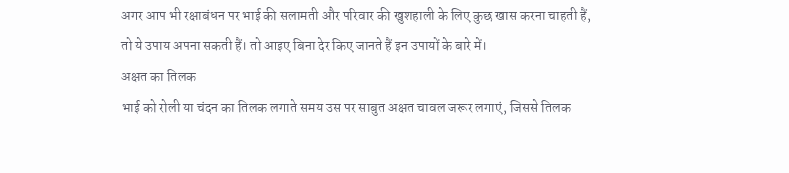अगर आप भी रक्षाबंधन पर भाई की सलामती और परिवार की खुशहाली के लिए कुछ खास करना चाहती हैं, तो ये उपाय अपना सकती हैं। तो आइए बिना देर किए जानते हैं इन उपायों के बारे में।
अक्षत का तिलक
भाई को रोली या चंदन का तिलक लगाते समय उस पर साबुत अक्षत चावल जरूर लगाएं, जिससे तिलक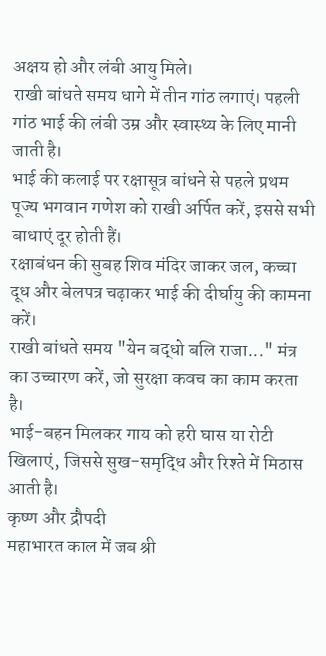अक्षय हो और लंबी आयु मिले।
राखी बांधते समय धागे में तीन गांठ लगाएं। पहली गांठ भाई की लंबी उम्र और स्वास्थ्य के लिए मानी जाती है।
भाई की कलाई पर रक्षासूत्र बांधने से पहले प्रथम पूज्य भगवान गणेश को राखी अर्पित करें, इससे सभी बाधाएं दूर होती हैं।
रक्षाबंधन की सुबह शिव मंदिर जाकर जल, कच्चा दूध और बेलपत्र चढ़ाकर भाई की दीर्घायु की कामना करें।
राखी बांधते समय "येन बद्धो बलि राजा..." मंत्र का उच्चारण करें, जो सुरक्षा कवच का काम करता है।
भाई-बहन मिलकर गाय को हरी घास या रोटी खिलाएं, जिससे सुख-समृद्धि और रिश्ते में मिठास आती है।
कृष्ण और द्रौपदी
महाभारत काल में जब श्री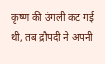कृष्ण की उंगली कट गई थी, तब द्रौपदी ने अपनी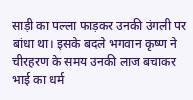साड़ी का पल्ला फाड़कर उनकी उंगली पर बांधा था। इसके बदले भगवान कृष्ण ने चीरहरण के समय उनकी लाज बचाकर भाई का धर्म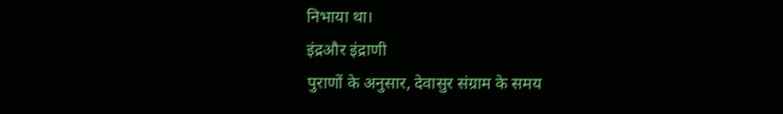निभाया था।
इंद्रऔर इंद्राणी
पुराणों के अनुसार, देवासुर संग्राम के समय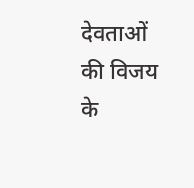देवताओं की विजय के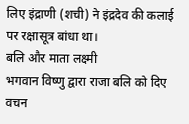लिए इंद्राणी (शची) ने इंद्रदेव की कलाई पर रक्षासूत्र बांधा था।
बलि और माता लक्ष्मी
भगवान विष्णु द्वारा राजा बलि को दिए वचन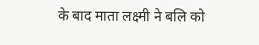के बाद माता लक्ष्मी ने बलि को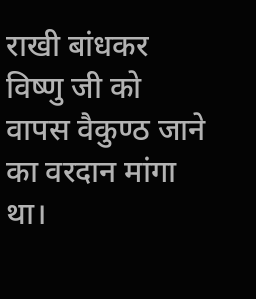राखी बांधकर विष्णु जी को वापस वैकुण्ठ जाने का वरदान मांगा था।